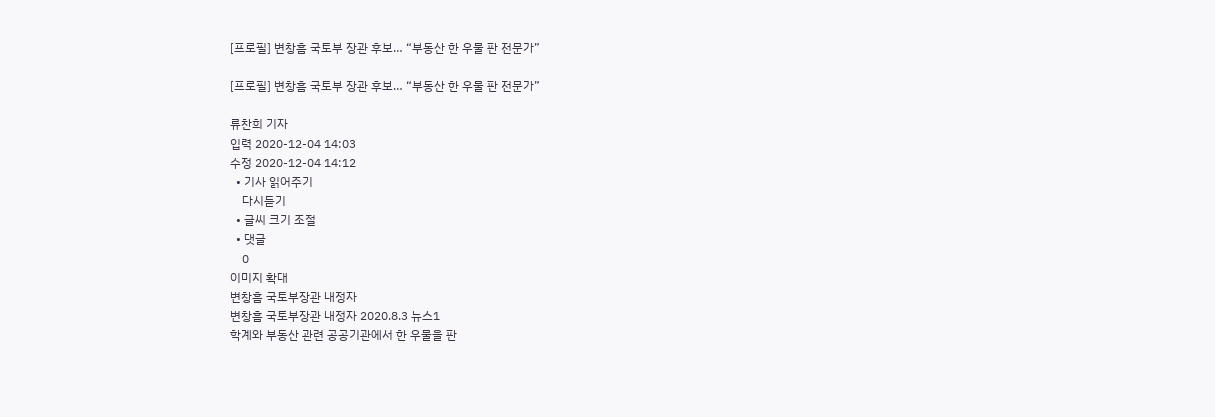[프로필] 변창흠 국토부 장관 후보… “부동산 한 우물 판 전문가”

[프로필] 변창흠 국토부 장관 후보… “부동산 한 우물 판 전문가”

류찬희 기자
입력 2020-12-04 14:03
수정 2020-12-04 14:12
  • 기사 읽어주기
    다시듣기
  • 글씨 크기 조절
  • 댓글
    0
이미지 확대
변창흠 국토부장관 내정자
변창흠 국토부장관 내정자 2020.8.3 뉴스1
학계와 부동산 관련 공공기관에서 한 우물을 판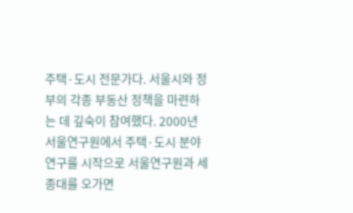주택·도시 전문가다. 서울시와 정부의 각종 부동산 정책을 마련하는 데 깊숙이 참여했다. 2000년 서울연구원에서 주택·도시 분야 연구를 시작으로 서울연구원과 세종대를 오가면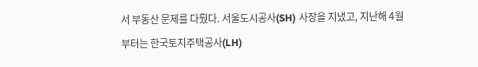서 부동산 문제를 다뤘다. 서울도시공사(SH) 사장을 지냈고, 지난해 4월부터는 한국토지주택공사(LH)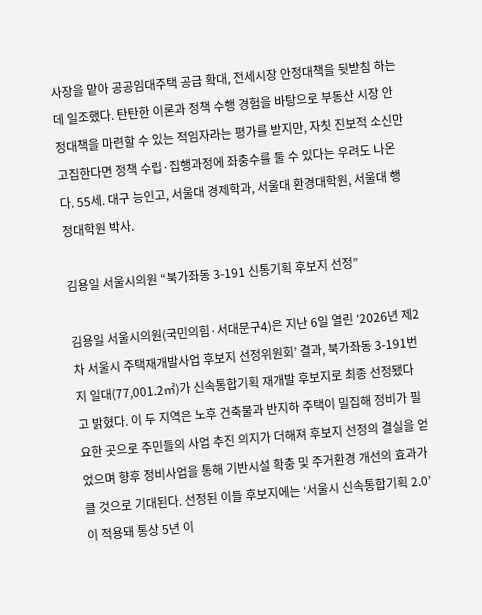사장을 맡아 공공임대주택 공급 확대, 전세시장 안정대책을 뒷받침 하는데 일조했다. 탄탄한 이론과 정책 수행 경험을 바탕으로 부동산 시장 안정대책을 마련할 수 있는 적임자라는 평가를 받지만, 자칫 진보적 소신만 고집한다면 정책 수립·집행과정에 좌충수를 둘 수 있다는 우려도 나온다. 55세. 대구 능인고, 서울대 경제학과, 서울대 환경대학원, 서울대 행정대학원 박사.

김용일 서울시의원 “북가좌동 3-191 신통기획 후보지 선정”

김용일 서울시의원(국민의힘·서대문구4)은 지난 6일 열린 ‘2026년 제2차 서울시 주택재개발사업 후보지 선정위원회’ 결과, 북가좌동 3-191번지 일대(77,001.2㎡)가 신속통합기획 재개발 후보지로 최종 선정됐다고 밝혔다. 이 두 지역은 노후 건축물과 반지하 주택이 밀집해 정비가 필요한 곳으로 주민들의 사업 추진 의지가 더해져 후보지 선정의 결실을 얻었으며 향후 정비사업을 통해 기반시설 확충 및 주거환경 개선의 효과가 클 것으로 기대된다. 선정된 이들 후보지에는 ‘서울시 신속통합기획 2.0’이 적용돼 통상 5년 이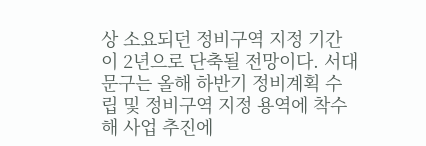상 소요되던 정비구역 지정 기간이 2년으로 단축될 전망이다. 서대문구는 올해 하반기 정비계획 수립 및 정비구역 지정 용역에 착수해 사업 추진에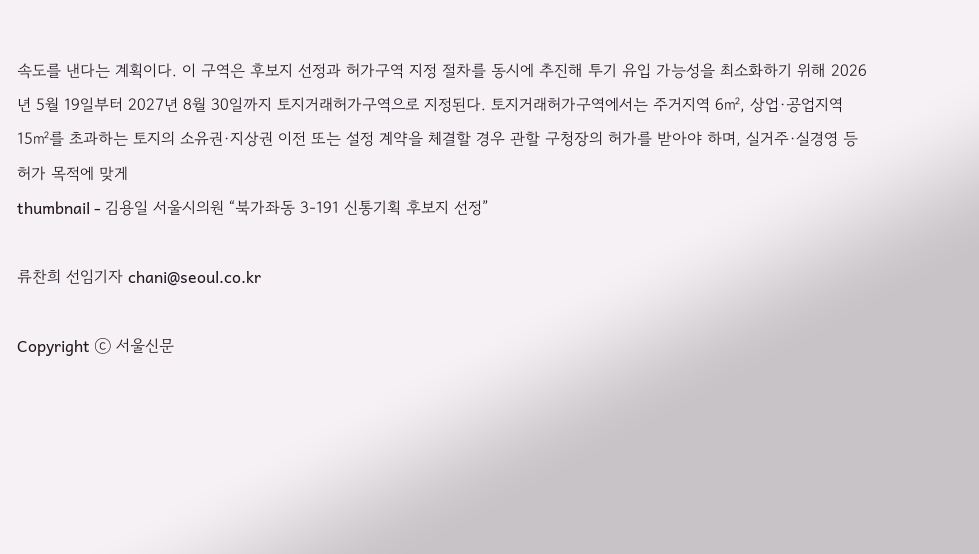속도를 낸다는 계획이다. 이 구역은 후보지 선정과 허가구역 지정 절차를 동시에 추진해 투기 유입 가능성을 최소화하기 위해 2026년 5월 19일부터 2027년 8월 30일까지 토지거래허가구역으로 지정된다. 토지거래허가구역에서는 주거지역 6㎡, 상업·공업지역 15㎡를 초과하는 토지의 소유권·지상권 이전 또는 설정 계약을 체결할 경우 관할 구청장의 허가를 받아야 하며, 실거주·실경영 등 허가 목적에 맞게
thumbnail - 김용일 서울시의원 “북가좌동 3-191 신통기획 후보지 선정”

류찬희 선임기자 chani@seoul.co.kr

Copyright ⓒ 서울신문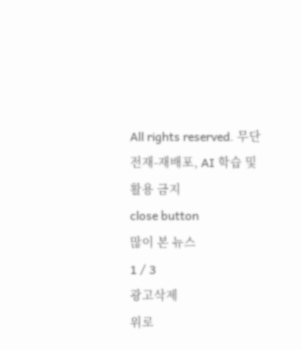All rights reserved. 무단 전재-재배포, AI 학습 및 활용 금지
close button
많이 본 뉴스
1 / 3
광고삭제
위로